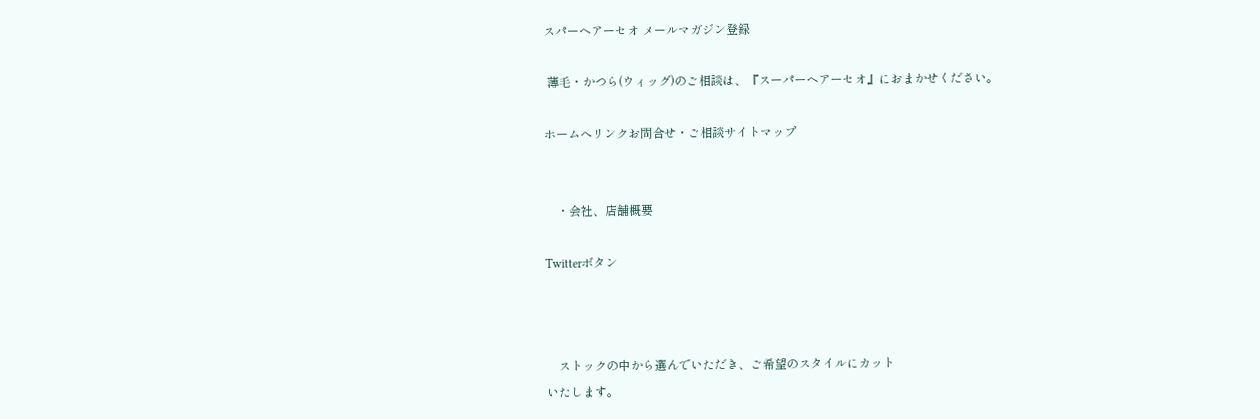スパーヘアーセオ メールマガジン登録

 薄毛・かつら(ウィッグ)のご相談は、『スーパーヘアーセオ』におまかせください。

ホームへリンクお問合せ・ご相談サイトマップ


    ・会社、店舗概要

Twitterボタン



    ストックの中から選んでいただき、ご希望のスタイルにカット
いたします。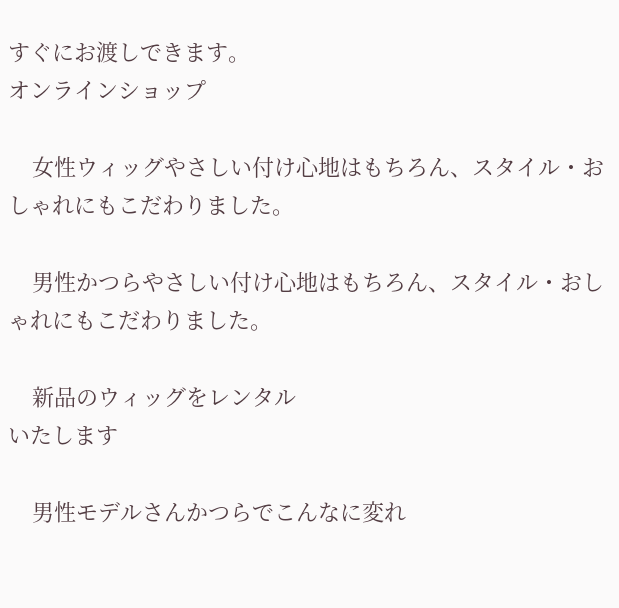すぐにお渡しできます。
オンラインショップ

    女性ウィッグやさしい付け心地はもちろん、スタイル・おしゃれにもこだわりました。

    男性かつらやさしい付け心地はもちろん、スタイル・おしゃれにもこだわりました。

    新品のウィッグをレンタル
いたします

    男性モデルさんかつらでこんなに変れ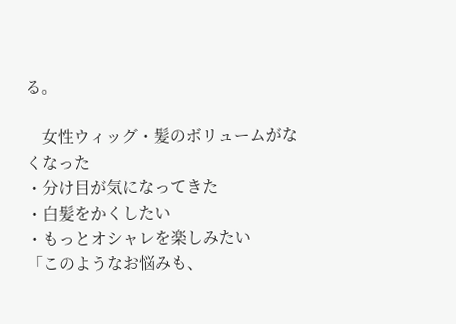る。

    女性ウィッグ・髪のボリュームがなくなった
・分け目が気になってきた
・白髪をかくしたい
・もっとオシャレを楽しみたい
「このようなお悩みも、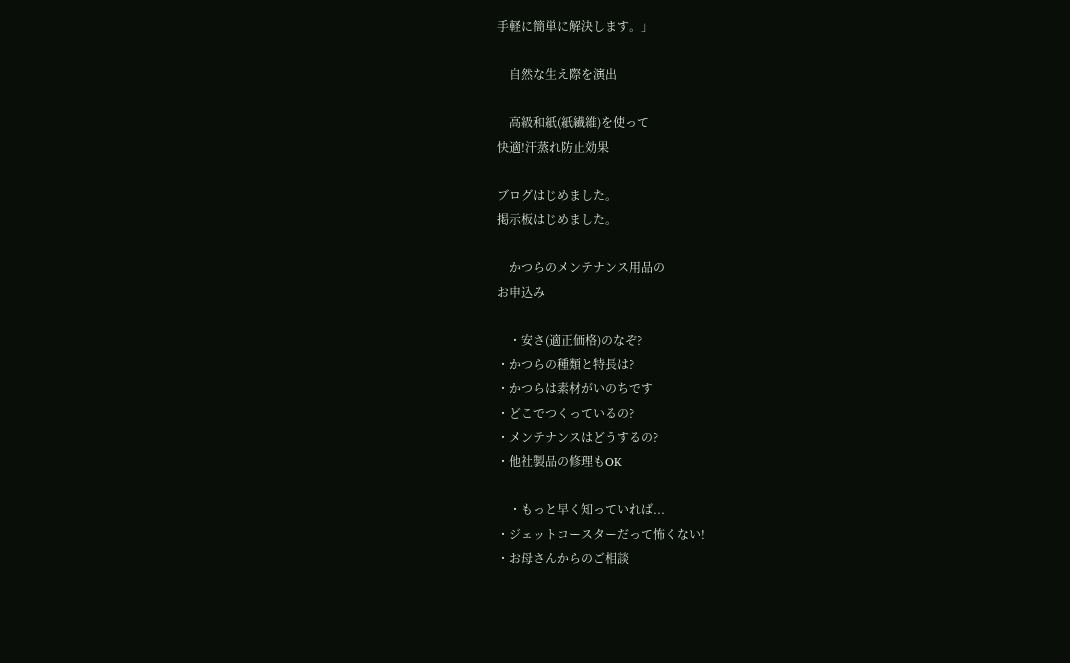手軽に簡単に解決します。」

    自然な生え際を演出

    高級和紙(紙繊維)を使って
快適!汗蒸れ防止効果

ブログはじめました。
掲示板はじめました。

    かつらのメンテナンス用品の
お申込み

    ・安さ(適正価格)のなぞ?
・かつらの種類と特長は?
・かつらは素材がいのちです
・どこでつくっているの?
・メンテナンスはどうするの?
・他社製品の修理もOK

    ・もっと早く知っていれば...
・ジェットコースターだって怖くない!
・お母さんからのご相談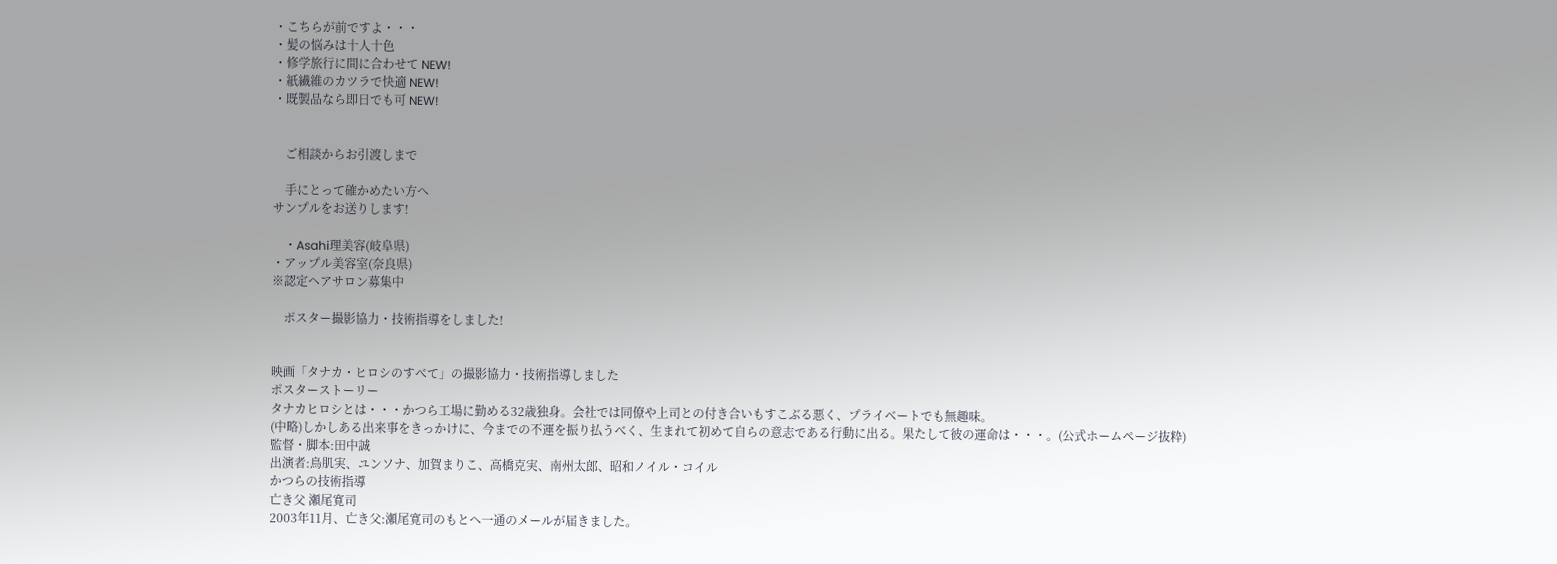・こちらが前ですよ・・・
・髪の悩みは十人十色
・修学旅行に間に合わせて NEW!
・紙繊維のカツラで快適 NEW!
・既製品なら即日でも可 NEW!


    ご相談からお引渡しまで

    手にとって確かめたい方へ
サンプルをお送りします!

    ・Asahi理美容(岐阜県)
・アップル美容室(奈良県)
※認定ヘアサロン募集中

    ポスター撮影協力・技術指導をしました!


映画「タナカ・ヒロシのすべて」の撮影協力・技術指導しました
ポスターストーリー
タナカヒロシとは・・・かつら工場に勤める32歳独身。会社では同僚や上司との付き合いもすこぶる悪く、プライベートでも無趣味。
(中略)しかしある出来事をきっかけに、今までの不運を振り払うべく、生まれて初めて自らの意志である行動に出る。果たして彼の運命は・・・。(公式ホームページ抜粋)
監督・脚本:田中誠
出演者:鳥肌実、ユンソナ、加賀まりこ、高橋克実、南州太郎、昭和ノイル・コイル
かつらの技術指導
亡き父 瀬尾寛司
2003年11月、亡き父:瀬尾寛司のもとへ一通のメールが届きました。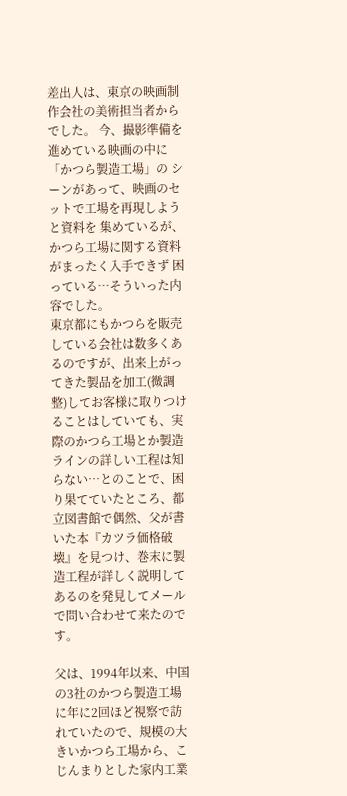差出人は、東京の映画制作会社の美術担当者からでした。 今、撮影準備を進めている映画の中に「かつら製造工場」の シーンがあって、映画のセットで工場を再現しようと資料を 集めているが、かつら工場に関する資料がまったく入手できず 困っている…そういった内容でした。
東京都にもかつらを販売している会社は数多くあるのですが、出来上がってきた製品を加工(微調整)してお客様に取りつけることはしていても、実際のかつら工場とか製造ラインの詳しい工程は知らない…とのことで、困り果てていたところ、都立図書館で偶然、父が書いた本『カツラ価格破壊』を見つけ、巻末に製造工程が詳しく説明してあるのを発見してメールで問い合わせて来たのです。

父は、1994年以来、中国の3社のかつら製造工場に年に2回ほど視察で訪れていたので、規模の大きいかつら工場から、こじんまりとした家内工業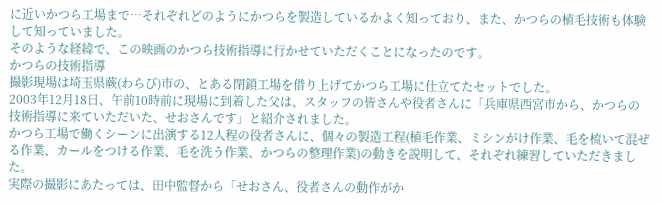に近いかつら工場まで…それぞれどのようにかつらを製造しているかよく知っており、また、かつらの植毛技術も体験して知っていました。
そのような経緯で、この映画のかつら技術指導に行かせていただくことになったのです。
かつらの技術指導
撮影現場は埼玉県蕨(わらび)市の、とある閉鎖工場を借り上げてかつら工場に仕立てたセットでした。
2003年12月18日、午前10時前に現場に到着した父は、スタッフの皆さんや役者さんに「兵庫県西宮市から、かつらの技術指導に来ていただいた、せおさんです」と紹介されました。
かつら工場で働くシーンに出演する12人程の役者さんに、個々の製造工程(植毛作業、ミシンがけ作業、毛を梳いて混ぜる作業、カールをつける作業、毛を洗う作業、かつらの整理作業)の動きを説明して、それぞれ練習していただきました。
実際の撮影にあたっては、田中監督から「せおさん、役者さんの動作がか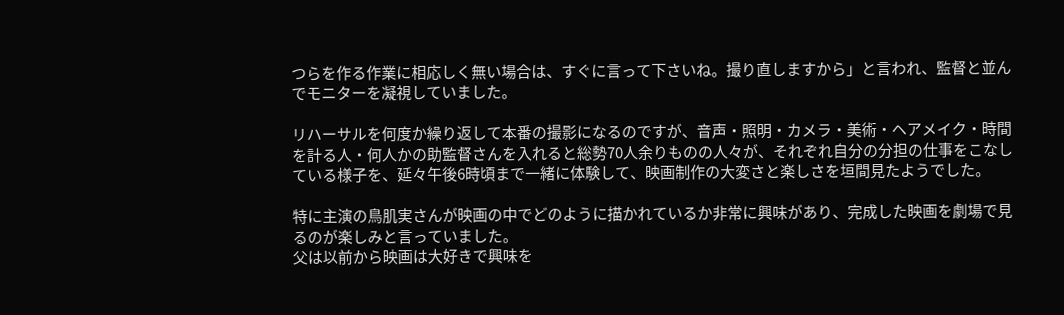つらを作る作業に相応しく無い場合は、すぐに言って下さいね。撮り直しますから」と言われ、監督と並んでモニターを凝視していました。

リハーサルを何度か繰り返して本番の撮影になるのですが、音声・照明・カメラ・美術・ヘアメイク・時間を計る人・何人かの助監督さんを入れると総勢70人余りものの人々が、それぞれ自分の分担の仕事をこなしている様子を、延々午後6時頃まで一緒に体験して、映画制作の大変さと楽しさを垣間見たようでした。

特に主演の鳥肌実さんが映画の中でどのように描かれているか非常に興味があり、完成した映画を劇場で見るのが楽しみと言っていました。
父は以前から映画は大好きで興味を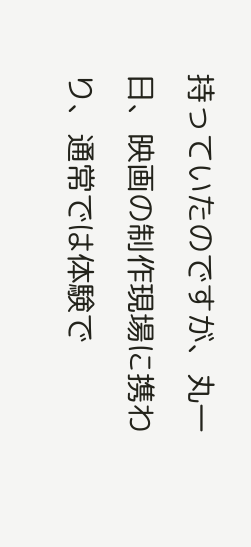持っていたのですが、丸一日、映画の制作現場に携わり、通常では体験で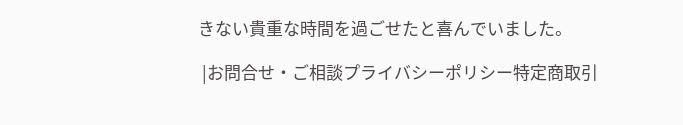きない貴重な時間を過ごせたと喜んでいました。

 |お問合せ・ご相談プライバシーポリシー特定商取引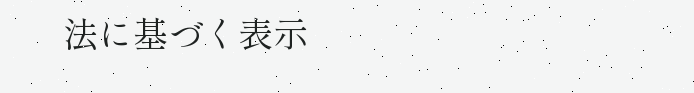法に基づく表示